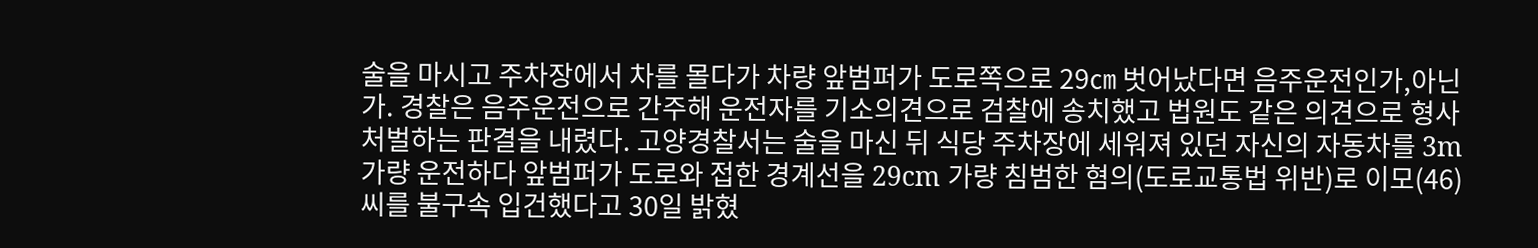술을 마시고 주차장에서 차를 몰다가 차량 앞범퍼가 도로쪽으로 29㎝ 벗어났다면 음주운전인가,아닌가. 경찰은 음주운전으로 간주해 운전자를 기소의견으로 검찰에 송치했고 법원도 같은 의견으로 형사처벌하는 판결을 내렸다. 고양경찰서는 술을 마신 뒤 식당 주차장에 세워져 있던 자신의 자동차를 3m 가량 운전하다 앞범퍼가 도로와 접한 경계선을 29cm 가량 침범한 혐의(도로교통법 위반)로 이모(46) 씨를 불구속 입건했다고 30일 밝혔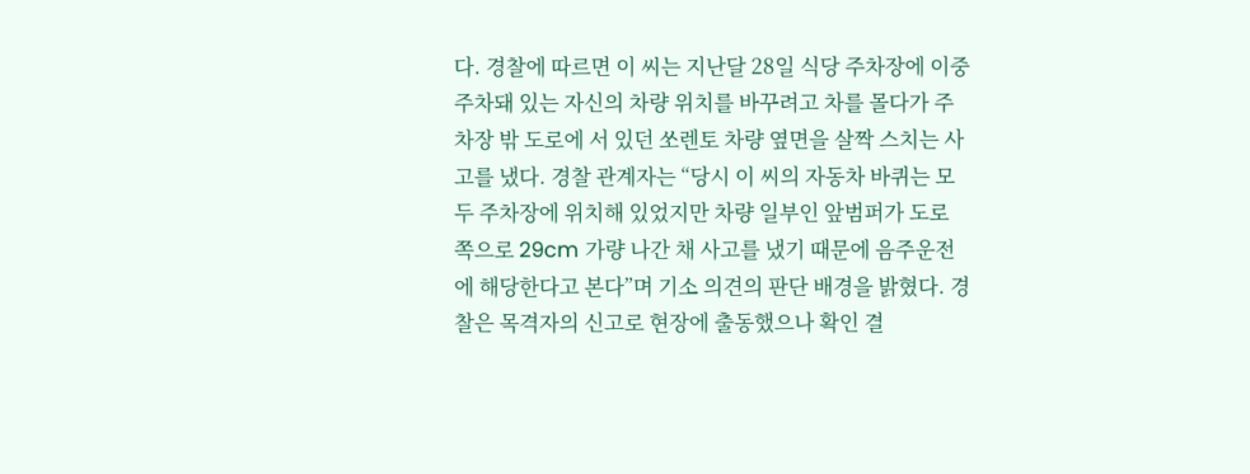다. 경찰에 따르면 이 씨는 지난달 28일 식당 주차장에 이중 주차돼 있는 자신의 차량 위치를 바꾸려고 차를 몰다가 주차장 밖 도로에 서 있던 쏘렌토 차량 옆면을 살짝 스치는 사고를 냈다. 경찰 관계자는 “당시 이 씨의 자동차 바퀴는 모두 주차장에 위치해 있었지만 차량 일부인 앞범퍼가 도로 쪽으로 29cm 가량 나간 채 사고를 냈기 때문에 음주운전에 해당한다고 본다”며 기소 의견의 판단 배경을 밝혔다. 경찰은 목격자의 신고로 현장에 출동했으나 확인 결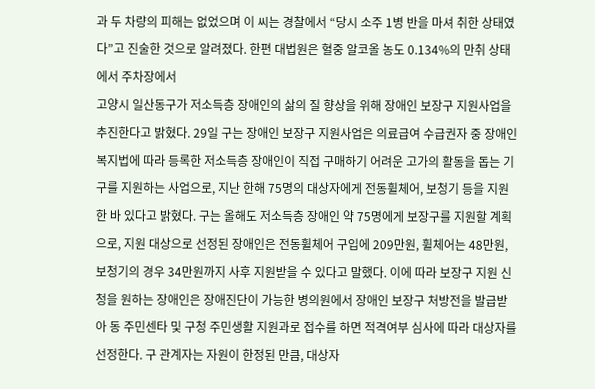과 두 차량의 피해는 없었으며 이 씨는 경찰에서 “당시 소주 1병 반을 마셔 취한 상태였다”고 진술한 것으로 알려졌다. 한편 대법원은 혈중 알코올 농도 0.134%의 만취 상태에서 주차장에서
고양시 일산동구가 저소득층 장애인의 삶의 질 향상을 위해 장애인 보장구 지원사업을 추진한다고 밝혔다. 29일 구는 장애인 보장구 지원사업은 의료급여 수급권자 중 장애인복지법에 따라 등록한 저소득층 장애인이 직접 구매하기 어려운 고가의 활동을 돕는 기구를 지원하는 사업으로, 지난 한해 75명의 대상자에게 전동휠체어, 보청기 등을 지원한 바 있다고 밝혔다. 구는 올해도 저소득층 장애인 약 75명에게 보장구를 지원할 계획으로, 지원 대상으로 선정된 장애인은 전동휠체어 구입에 209만원, 휠체어는 48만원, 보청기의 경우 34만원까지 사후 지원받을 수 있다고 말했다. 이에 따라 보장구 지원 신청을 원하는 장애인은 장애진단이 가능한 병의원에서 장애인 보장구 처방전을 발급받아 동 주민센타 및 구청 주민생활 지원과로 접수를 하면 적격여부 심사에 따라 대상자를 선정한다. 구 관계자는 자원이 한정된 만큼, 대상자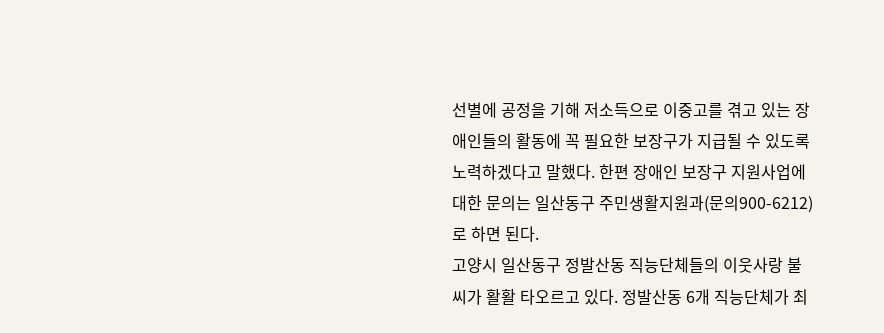선별에 공정을 기해 저소득으로 이중고를 겪고 있는 장애인들의 활동에 꼭 필요한 보장구가 지급될 수 있도록 노력하겠다고 말했다. 한편 장애인 보장구 지원사업에 대한 문의는 일산동구 주민생활지원과(문의900-6212)로 하면 된다.
고양시 일산동구 정발산동 직능단체들의 이웃사랑 불씨가 활활 타오르고 있다. 정발산동 6개 직능단체가 최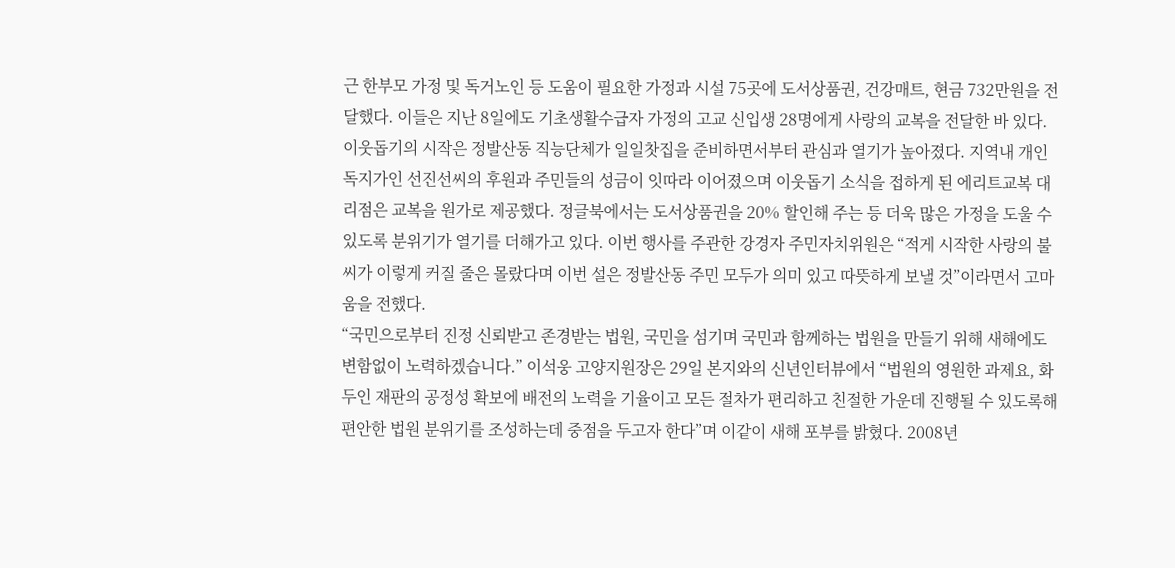근 한부모 가정 및 독거노인 등 도움이 필요한 가정과 시설 75곳에 도서상품권, 건강매트, 현금 732만원을 전달했다. 이들은 지난 8일에도 기초생활수급자 가정의 고교 신입생 28명에게 사랑의 교복을 전달한 바 있다. 이웃돕기의 시작은 정발산동 직능단체가 일일찻집을 준비하면서부터 관심과 열기가 높아졌다. 지역내 개인 독지가인 선진선씨의 후원과 주민들의 성금이 잇따라 이어졌으며 이웃돕기 소식을 접하게 된 에리트교복 대리점은 교복을 원가로 제공했다. 정글북에서는 도서상품권을 20% 할인해 주는 등 더욱 많은 가정을 도울 수 있도록 분위기가 열기를 더해가고 있다. 이번 행사를 주관한 강경자 주민자치위원은 “적게 시작한 사랑의 불씨가 이렇게 커질 줄은 몰랐다며 이번 설은 정발산동 주민 모두가 의미 있고 따뜻하게 보낼 것”이라면서 고마움을 전했다.
“국민으로부터 진정 신뢰받고 존경받는 법원, 국민을 섬기며 국민과 함께하는 법원을 만들기 위해 새해에도 변함없이 노력하겠습니다.” 이석웅 고양지원장은 29일 본지와의 신년인터뷰에서 “법원의 영원한 과제요, 화두인 재판의 공정성 확보에 배전의 노력을 기율이고 모든 절차가 편리하고 친절한 가운데 진행될 수 있도록해 편안한 법원 분위기를 조성하는데 중점을 두고자 한다”며 이같이 새해 포부를 밝혔다. 2008년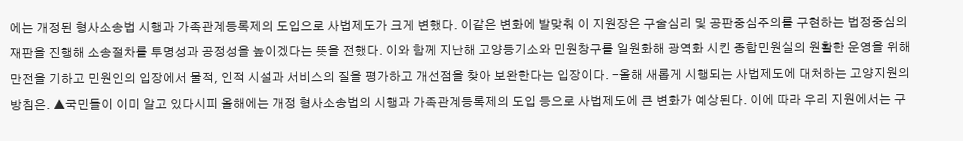에는 개정된 형사소송법 시행과 가족관계등록제의 도입으로 사법제도가 크게 변했다. 이같은 변화에 발맞춰 이 지원장은 구술심리 및 공판중심주의를 구현하는 법정중심의 재판을 진행해 소송절차를 투명성과 공정성을 높이겠다는 뜻을 전했다. 이와 함께 지난해 고양등기소와 민원창구를 일원화해 광역화 시킨 종합민원실의 원활한 운영을 위해 만전을 기하고 민원인의 입장에서 물적, 인적 시설과 서비스의 질을 평가하고 개선점을 찾아 보완한다는 입장이다. -올해 새롭게 시행되는 사법제도에 대처하는 고양지원의 방침은. ▲국민들이 이미 알고 있다시피 올해에는 개정 형사소송법의 시행과 가족관계등록제의 도입 등으로 사법제도에 큰 변화가 예상된다. 이에 따라 우리 지원에서는 구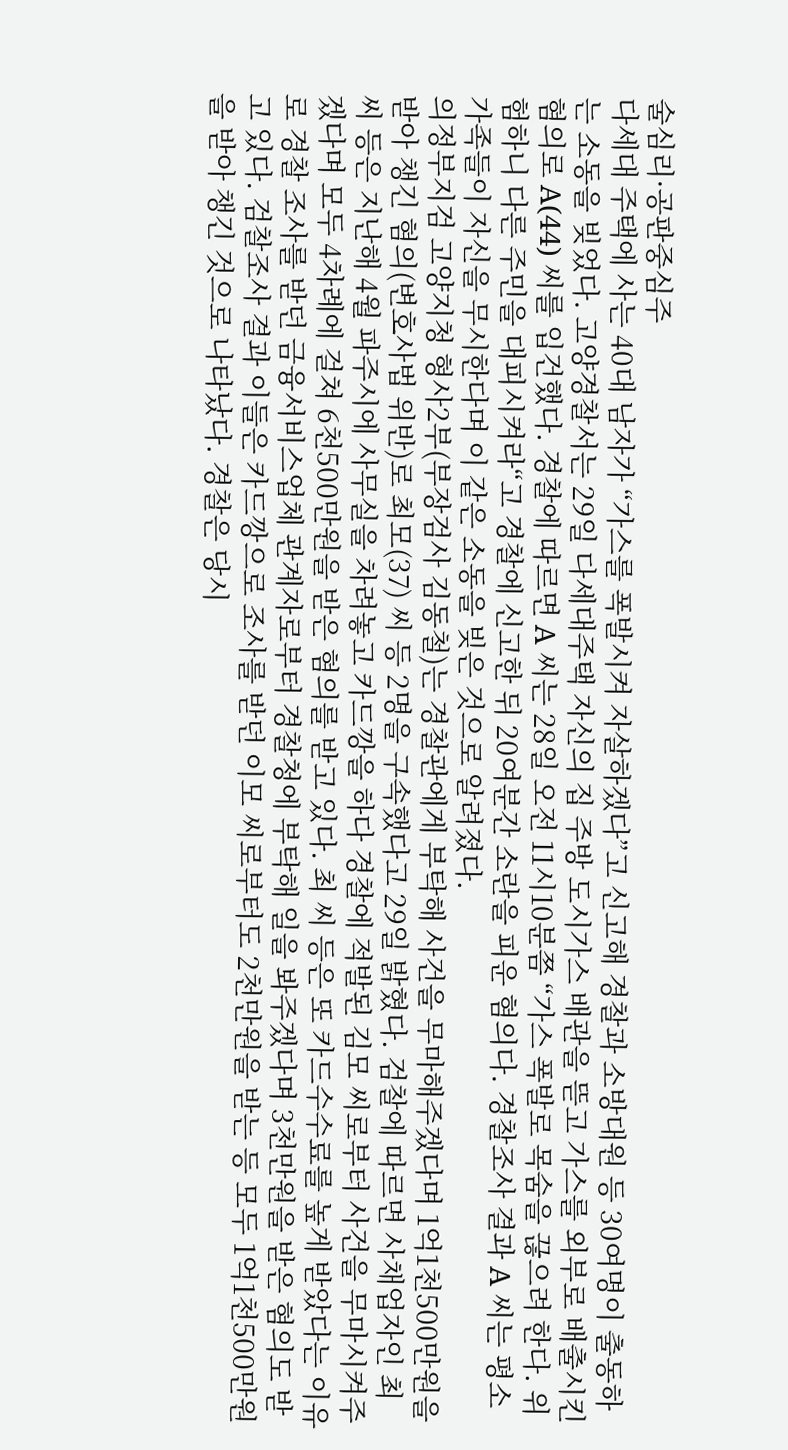술심리·공판중심주
다세대 주택에 사는 40대 남자가 “가스를 폭발시켜 자살하겠다”고 신고해 경찰과 소방대원 등 30여명이 출동하는 소동을 빚었다. 고양경찰서는 29일 다세대주택 자신의 집 주방 도시가스 배관을 뜯고 가스를 외부로 배출시킨 혐의로 A(44) 씨를 입건했다. 경찰에 따르면 A 씨는 28일 오전 11시10분쯤 “가스 폭발로 목숨을 끊으려 한다. 위험하니 다른 주민을 대피시켜라“고 경찰에 신고한 뒤 20여분간 소란을 피운 혐의다. 경찰조사 결과 A 씨는 평소 가족들이 자신을 무시한다며 이 같은 소동을 빚은 것으로 알려졌다.
의정부지검 고양지청 형사2부(부장검사 김동철)는 경찰관에게 부탁해 사건을 무마해주겠다며 1억1천500만원을 받아 챙긴 혐의(변호사법 위반)로 최모(37) 씨 등 2명을 구속했다고 29일 밝혔다. 검찰에 따르면 사채업자인 최 씨 등은 지난해 4월 파주시에 사무실을 차려놓고 카드깡을 하다 경찰에 적발된 김모 씨로부터 사건을 무마시켜주겠다며 모두 4차례에 걸쳐 6천500만원을 받은 혐의를 받고 있다. 최 씨 등은 또 카드수수료를 높게 받았다는 이유로 경찰 조사를 받던 금융서비스업체 관계자로부터 경찰청에 부탁해 일을 봐주겠다며 3천만원을 받은 혐의도 받고 있다. 검찰조사 결과 이들은 카드깡으로 조사를 받던 이모 씨로부터도 2천만원을 받는 등 모두 1억1천500만원을 받아 챙긴 것으로 나타났다. 경찰은 당시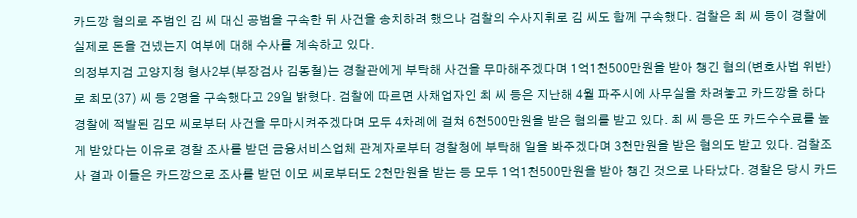카드깡 혐의로 주범인 김 씨 대신 공범을 구속한 뒤 사건을 송치하려 했으나 검찰의 수사지휘로 김 씨도 함께 구속했다. 검찰은 최 씨 등이 경찰에 실제로 돈을 건넸는지 여부에 대해 수사를 계속하고 있다.
의정부지검 고양지청 형사2부(부장검사 김동철)는 경찰관에게 부탁해 사건을 무마해주겠다며 1억1천500만원을 받아 챙긴 혐의(변호사법 위반)로 최모(37) 씨 등 2명을 구속했다고 29일 밝혔다. 검찰에 따르면 사채업자인 최 씨 등은 지난해 4월 파주시에 사무실을 차려놓고 카드깡을 하다 경찰에 적발된 김모 씨로부터 사건을 무마시켜주겠다며 모두 4차례에 걸쳐 6천500만원을 받은 혐의를 받고 있다. 최 씨 등은 또 카드수수료를 높게 받았다는 이유로 경찰 조사를 받던 금융서비스업체 관계자로부터 경찰청에 부탁해 일을 봐주겠다며 3천만원을 받은 혐의도 받고 있다. 검찰조사 결과 이들은 카드깡으로 조사를 받던 이모 씨로부터도 2천만원을 받는 등 모두 1억1천500만원을 받아 챙긴 것으로 나타났다. 경찰은 당시 카드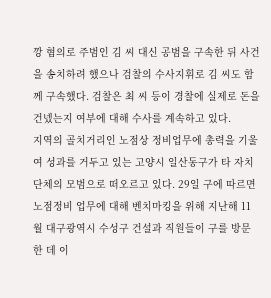깡 혐의로 주범인 김 씨 대신 공범을 구속한 뒤 사건을 송치하려 했으나 검찰의 수사지휘로 김 씨도 함께 구속했다. 검찰은 최 씨 등이 경찰에 실제로 돈을 건넸는지 여부에 대해 수사를 계속하고 있다.
지역의 골치거리인 노점상 정비업무에 총력을 기울여 성과를 거두고 있는 고양시 일산동구가 타 자치단체의 모범으로 떠오르고 있다. 29일 구에 따르면 노점정비 업무에 대해 벤치마킹을 위해 지난해 11월 대구광역시 수성구 건설과 직원들이 구를 방문한 데 이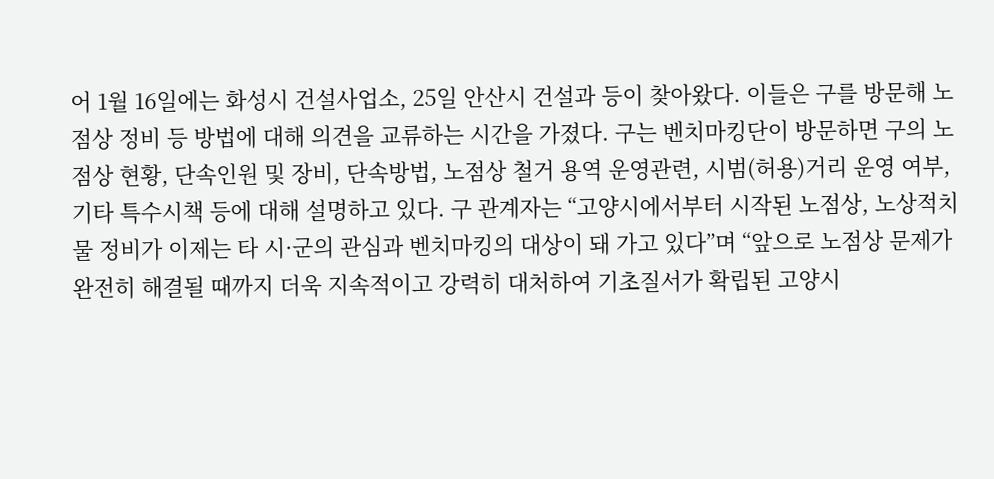어 1월 16일에는 화성시 건설사업소, 25일 안산시 건설과 등이 찾아왔다. 이들은 구를 방문해 노점상 정비 등 방법에 대해 의견을 교류하는 시간을 가졌다. 구는 벤치마킹단이 방문하면 구의 노점상 현황, 단속인원 및 장비, 단속방법, 노점상 철거 용역 운영관련, 시범(허용)거리 운영 여부, 기타 특수시책 등에 대해 설명하고 있다. 구 관계자는 “고양시에서부터 시작된 노점상, 노상적치물 정비가 이제는 타 시·군의 관심과 벤치마킹의 대상이 돼 가고 있다”며 “앞으로 노점상 문제가 완전히 해결될 때까지 더욱 지속적이고 강력히 대처하여 기초질서가 확립된 고양시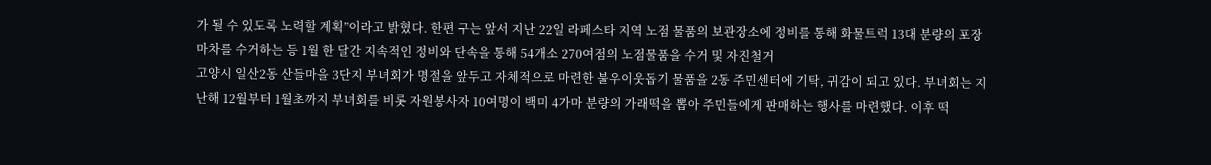가 될 수 있도록 노력할 계획”이라고 밝혔다. 한편 구는 앞서 지난 22일 라페스타 지역 노점 물품의 보관장소에 정비를 통해 화물트럭 13대 분량의 포장마차를 수거하는 등 1월 한 달간 지속적인 정비와 단속을 통해 54개소 270여점의 노점물품을 수거 및 자진철거
고양시 일산2동 산들마을 3단지 부녀회가 명절을 앞두고 자체적으로 마련한 불우이웃돕기 물품을 2동 주민센터에 기탁, 귀감이 되고 있다. 부녀회는 지난해 12월부터 1월초까지 부녀회를 비롯 자원봉사자 10여명이 백미 4가마 분량의 가래떡을 뽑아 주민들에게 판매하는 행사를 마련했다. 이후 떡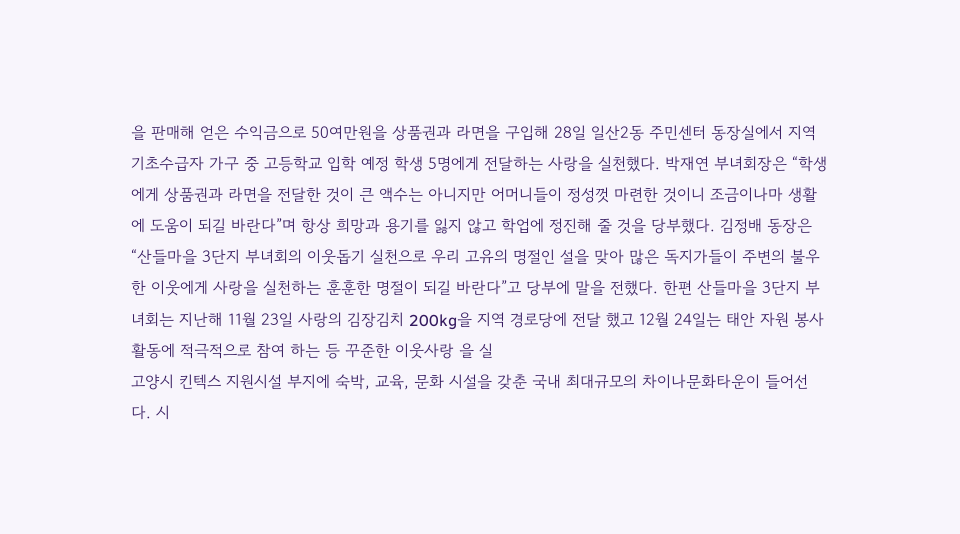을 판매해 얻은 수익금으로 50여만원을 상품권과 라면을 구입해 28일 일산2동 주민센터 동장실에서 지역 기초수급자 가구 중 고등학교 입학 예정 학생 5명에게 전달하는 사랑을 실천했다. 박재연 부녀회장은 “학생에게 상품권과 라면을 전달한 것이 큰 액수는 아니지만 어머니들이 정성껏 마련한 것이니 조금이나마 생활에 도움이 되길 바란다”며 항상 희망과 용기를 잃지 않고 학업에 정진해 줄 것을 당부했다. 김정배 동장은 “산들마을 3단지 부녀회의 이웃돕기 실천으로 우리 고유의 명절인 설을 맞아 많은 독지가들이 주변의 불우한 이웃에게 사랑을 실천하는 훈훈한 명절이 되길 바란다”고 당부에 말을 전했다. 한편 산들마을 3단지 부녀회는 지난해 11월 23일 사랑의 김장김치 200kg을 지역 경로당에 전달 했고 12월 24일는 태안 자원 봉사활동에 적극적으로 참여 하는 등 꾸준한 이웃사랑 을 실
고양시 킨텍스 지원시설 부지에 숙박, 교육, 문화 시설을 갖춘 국내 최대규모의 차이나문화타운이 들어선다. 시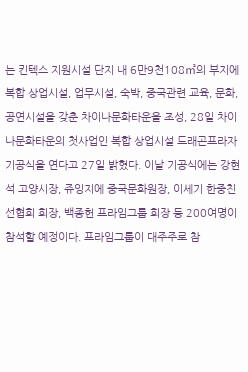는 킨텍스 지원시설 단지 내 6만9천108㎡의 부지에 복합 상업시설, 업무시설, 숙박, 중국관련 교육, 문화, 공연시설을 갖춘 차이나문화타운을 조성, 28일 차이나문화타운의 첫사업인 복합 상업시설 드래곤프라자 기공식을 연다고 27일 밝혔다. 이날 기공식에는 강현석 고양시장, 쥬잉지에 중국문화원장, 이세기 한중친선협회 회장, 백종헌 프라임그룹 회장 등 200여명이 참석할 예정이다. 프라임그룹이 대주주로 참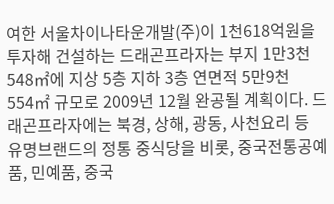여한 서울차이나타운개발(주)이 1천618억원을 투자해 건설하는 드래곤프라자는 부지 1만3천548㎡에 지상 5층 지하 3층 연면적 5만9천554㎡ 규모로 2009년 12월 완공될 계획이다. 드래곤프라자에는 북경, 상해, 광동, 사천요리 등 유명브랜드의 정통 중식당을 비롯, 중국전통공예품, 민예품, 중국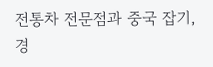전통차 전문점과 중국 잡기, 경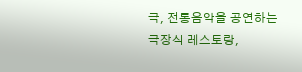극, 전통음악을 공연하는 극장식 레스토랑,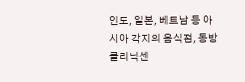인도, 일본, 베트남 등 아시아 각지의 음식점, 동방클리닉센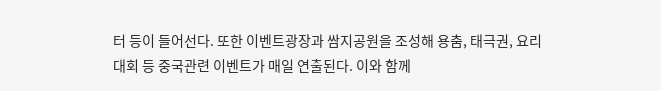터 등이 들어선다. 또한 이벤트광장과 쌈지공원을 조성해 용춤, 태극권, 요리대회 등 중국관련 이벤트가 매일 연출된다. 이와 함께